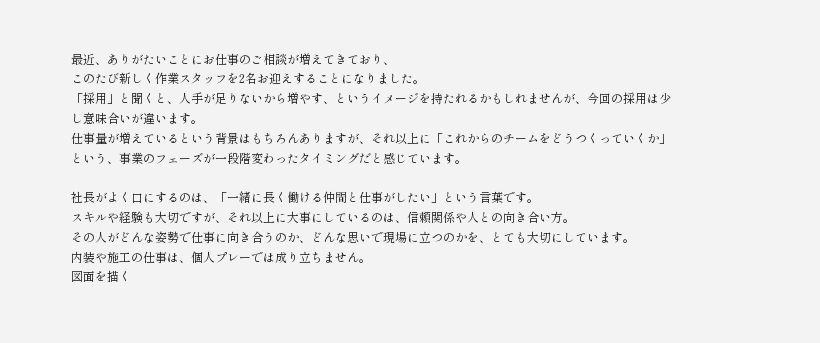最近、ありがたいことにお仕事のご相談が増えてきており、
このたび新しく作業スタッフを2名お迎えすることになりました。
「採用」と聞くと、人手が足りないから増やす、というイメージを持たれるかもしれませんが、今回の採用は少し意味合いが違います。
仕事量が増えているという背景はもちろんありますが、それ以上に「これからのチームをどうつくっていくか」という、事業のフェーズが一段階変わったタイミングだと感じています。

社長がよく口にするのは、「一緒に長く働ける仲間と仕事がしたい」という言葉です。
スキルや経験も大切ですが、それ以上に大事にしているのは、信頼関係や人との向き合い方。
その人がどんな姿勢で仕事に向き合うのか、どんな思いで現場に立つのかを、とても大切にしています。
内装や施工の仕事は、個人プレーでは成り立ちません。
図面を描く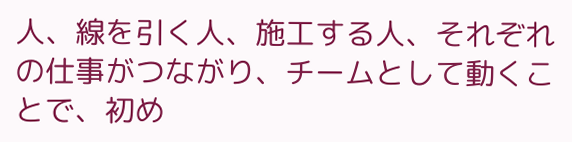人、線を引く人、施工する人、それぞれの仕事がつながり、チームとして動くことで、初め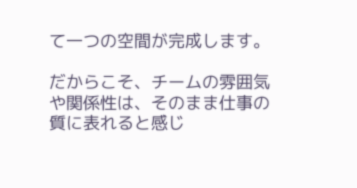て一つの空間が完成します。

だからこそ、チームの雰囲気や関係性は、そのまま仕事の質に表れると感じ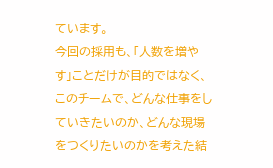ています。
今回の採用も、「人数を増やす」ことだけが目的ではなく、
このチームで、どんな仕事をしていきたいのか、どんな現場をつくりたいのかを考えた結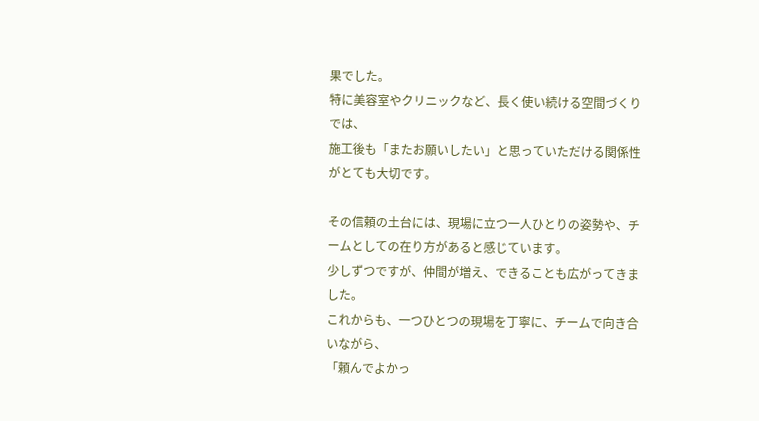果でした。
特に美容室やクリニックなど、長く使い続ける空間づくりでは、
施工後も「またお願いしたい」と思っていただける関係性がとても大切です。

その信頼の土台には、現場に立つ一人ひとりの姿勢や、チームとしての在り方があると感じています。
少しずつですが、仲間が増え、できることも広がってきました。
これからも、一つひとつの現場を丁寧に、チームで向き合いながら、
「頼んでよかっ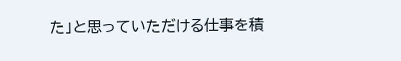た」と思っていただける仕事を積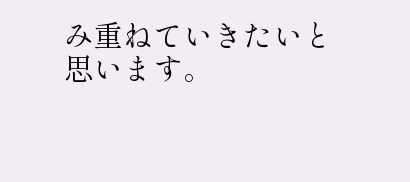み重ねていきたいと思います。